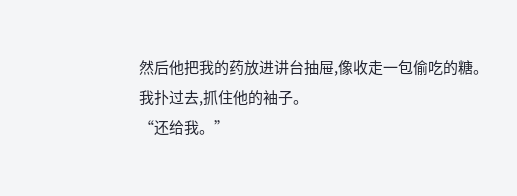然后他把我的药放进讲台抽屉,像收走一包偷吃的糖。
我扑过去,抓住他的袖子。
“还给我。”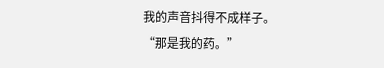我的声音抖得不成样子。
“那是我的药。”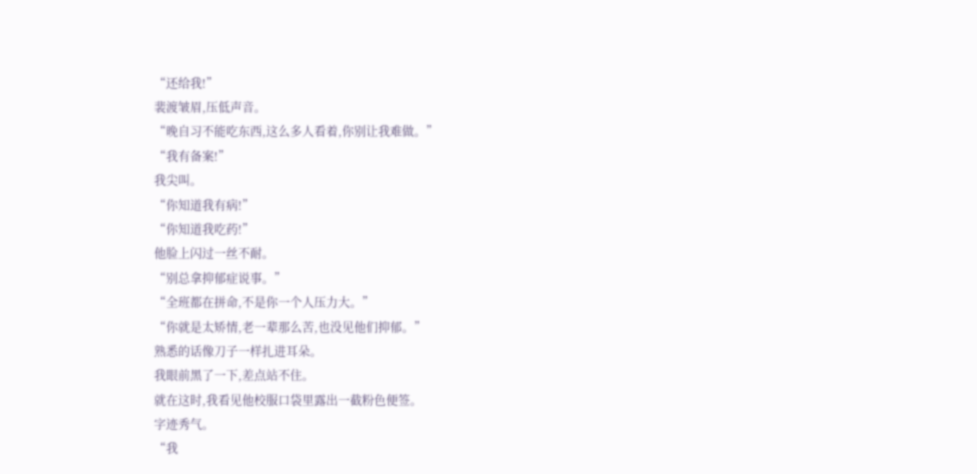“还给我!”
裴渡皱眉,压低声音。
“晚自习不能吃东西,这么多人看着,你别让我难做。”
“我有备案!”
我尖叫。
“你知道我有病!”
“你知道我吃药!”
他脸上闪过一丝不耐。
“别总拿抑郁症说事。”
“全班都在拼命,不是你一个人压力大。”
“你就是太矫情,老一辈那么苦,也没见他们抑郁。”
熟悉的话像刀子一样扎进耳朵。
我眼前黑了一下,差点站不住。
就在这时,我看见他校服口袋里露出一截粉色便签。
字迹秀气。
“我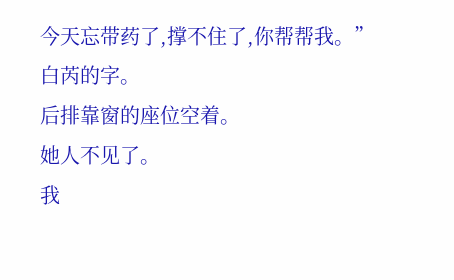今天忘带药了,撑不住了,你帮帮我。”
白芮的字。
后排靠窗的座位空着。
她人不见了。
我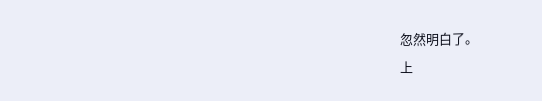忽然明白了。
上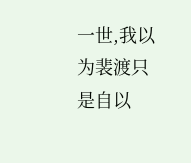一世,我以为裴渡只是自以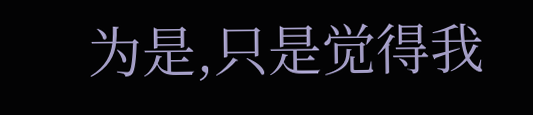为是,只是觉得我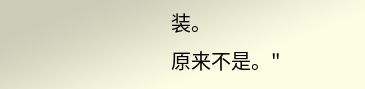装。
原来不是。"